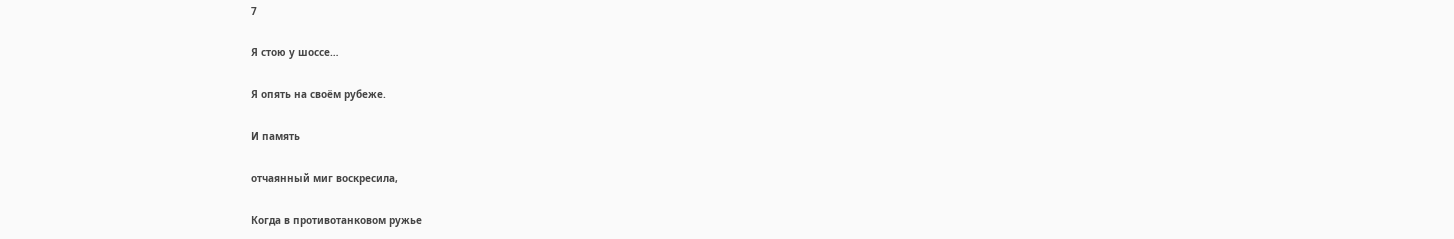7

Я стою у шоссе…

Я опять на своём рубеже.

И память

отчаянный миг воскресила,

Когда в противотанковом ружье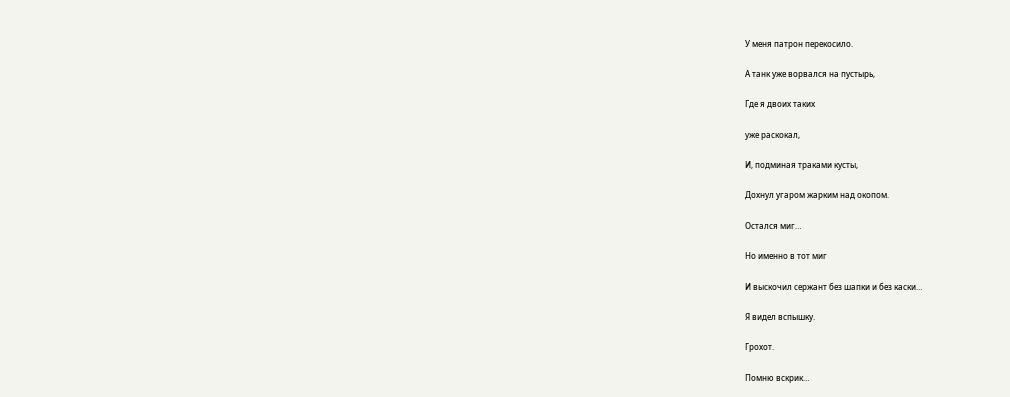У меня патрон перекосило.

А танк уже ворвался на пустырь,

Где я двоих таких

уже раскокал,

И, подминая траками кусты,

Дохнул угаром жарким над окопом.

Остался миг…

Но именно в тот миг

И выскочил сержант без шапки и без каски…

Я видел вспышку.

Грохот.

Помню вскрик…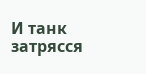И танк затрясся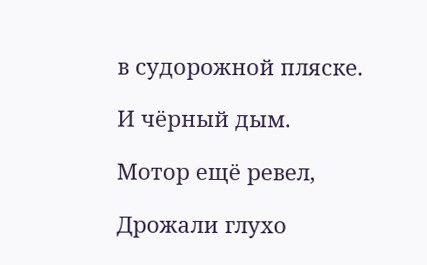в судорожной пляске.

И чёрный дым.

Мотор ещё ревел,

Дрожали глухо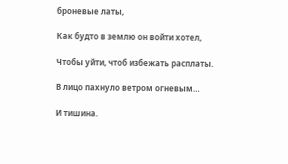броневые латы,

Как будто в землю он войти хотел,

Чтобы уйти, чтоб избежать расплаты.

В лицо пахнуло ветром огневым…

И тишина.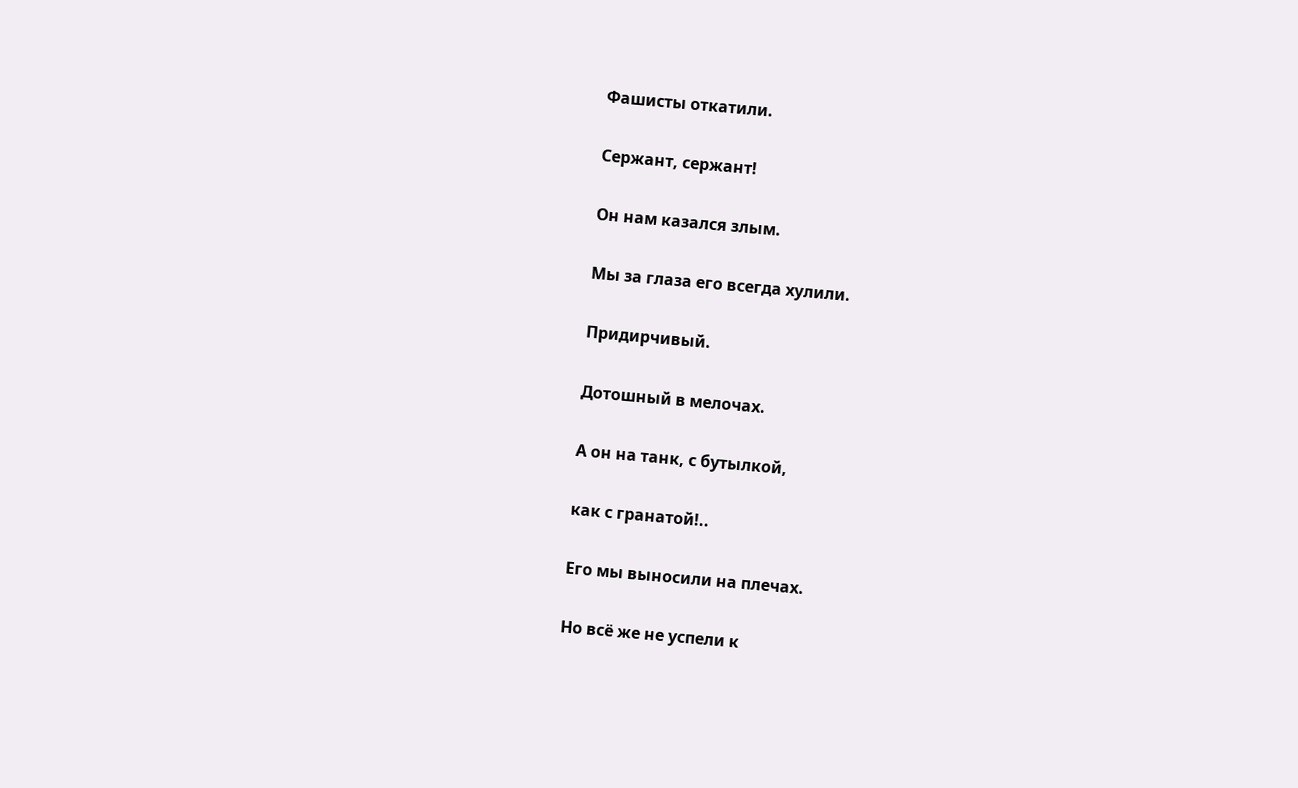Фашисты откатили.

Сержант, сержант!

Он нам казался злым.

Мы за глаза его всегда хулили.

Придирчивый.

Дотошный в мелочах.

А он на танк, с бутылкой,

как с гранатой!..

Его мы выносили на плечах.

Но всё же не успели к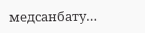медсанбату…